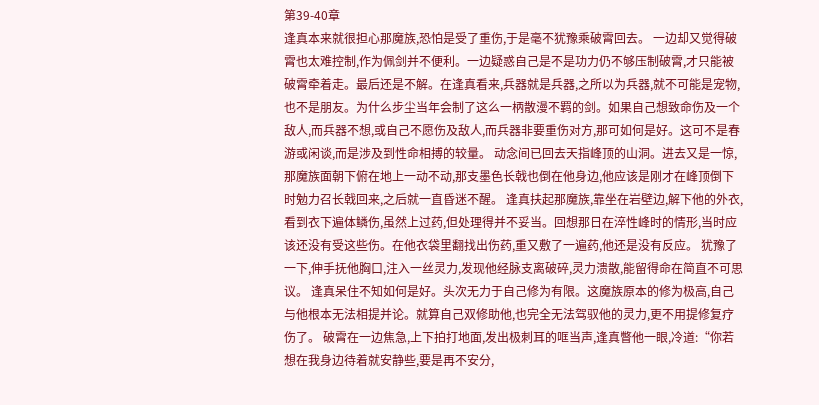第39-40章
逢真本来就很担心那魔族,恐怕是受了重伤,于是毫不犹豫乘破霄回去。 一边却又觉得破霄也太难控制,作为佩剑并不便利。一边疑惑自己是不是功力仍不够压制破霄,才只能被破霄牵着走。最后还是不解。在逢真看来,兵器就是兵器,之所以为兵器,就不可能是宠物,也不是朋友。为什么步尘当年会制了这么一柄散漫不羁的剑。如果自己想致命伤及一个敌人,而兵器不想,或自己不愿伤及敌人,而兵器非要重伤对方,那可如何是好。这可不是春游或闲谈,而是涉及到性命相搏的较量。 动念间已回去天指峰顶的山洞。进去又是一惊,那魔族面朝下俯在地上一动不动,那支墨色长戟也倒在他身边,他应该是刚才在峰顶倒下时勉力召长戟回来,之后就一直昏迷不醒。 逢真扶起那魔族,靠坐在岩壁边,解下他的外衣,看到衣下遍体鳞伤,虽然上过药,但处理得并不妥当。回想那日在淬性峰时的情形,当时应该还没有受这些伤。在他衣袋里翻找出伤药,重又敷了一遍药,他还是没有反应。 犹豫了一下,伸手抚他胸口,注入一丝灵力,发现他经脉支离破碎,灵力溃散,能留得命在简直不可思议。 逢真呆住不知如何是好。头次无力于自己修为有限。这魔族原本的修为极高,自己与他根本无法相提并论。就算自己双修助他,也完全无法驾驭他的灵力,更不用提修复疗伤了。 破霄在一边焦急,上下拍打地面,发出极刺耳的哐当声,逢真瞥他一眼,冷道:“你若想在我身边待着就安静些,要是再不安分,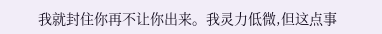我就封住你再不让你出来。我灵力低微,但这点事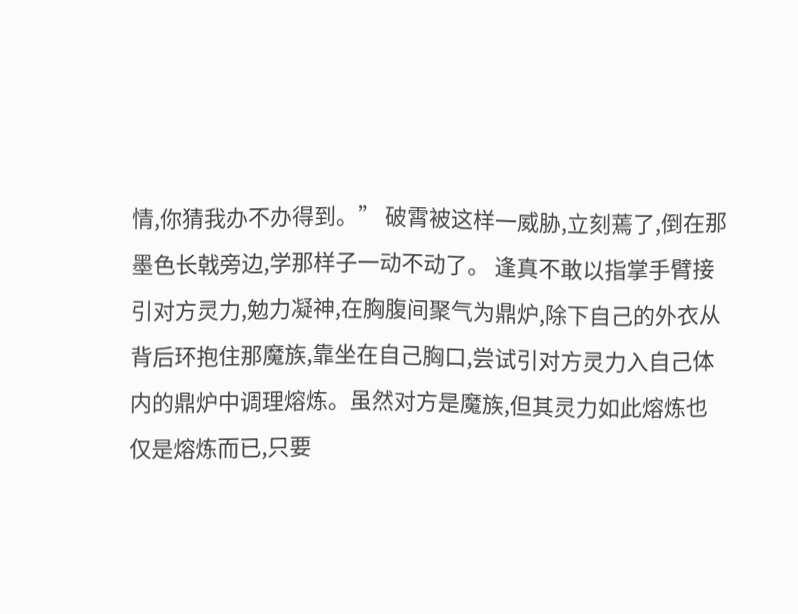情,你猜我办不办得到。” 破霄被这样一威胁,立刻蔫了,倒在那墨色长戟旁边,学那样子一动不动了。 逢真不敢以指掌手臂接引对方灵力,勉力凝神,在胸腹间聚气为鼎炉,除下自己的外衣从背后环抱住那魔族,靠坐在自己胸口,尝试引对方灵力入自己体内的鼎炉中调理熔炼。虽然对方是魔族,但其灵力如此熔炼也仅是熔炼而已,只要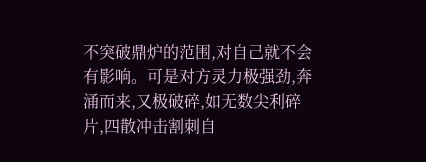不突破鼎炉的范围,对自己就不会有影响。可是对方灵力极强劲,奔涌而来,又极破碎,如无数尖利碎片,四散冲击割刺自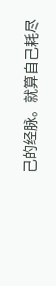己的经脉。就算自己耗尽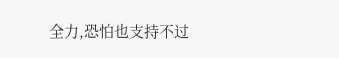全力,恐怕也支持不过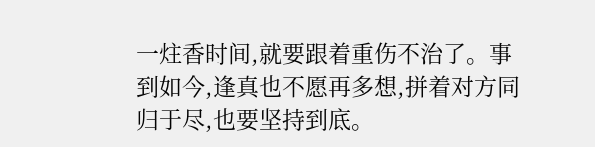一炷香时间,就要跟着重伤不治了。事到如今,逢真也不愿再多想,拼着对方同归于尽,也要坚持到底。